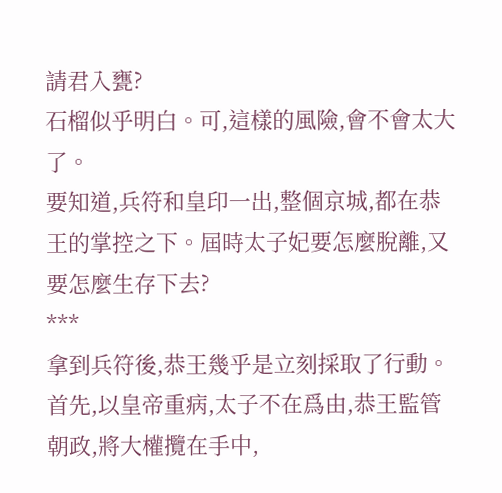請君入甕?
石榴似乎明白。可,這樣的風險,會不會太大了。
要知道,兵符和皇印一出,整個京城,都在恭王的掌控之下。屆時太子妃要怎麼脫離,又要怎麼生存下去?
***
拿到兵符後,恭王幾乎是立刻採取了行動。
首先,以皇帝重病,太子不在爲由,恭王監管朝政,將大權攬在手中,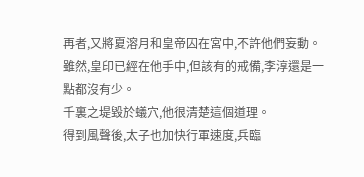再者,又將夏溶月和皇帝囚在宮中,不許他們妄動。
雖然,皇印已經在他手中,但該有的戒備,李淳還是一點都沒有少。
千裏之堤毀於蟻穴,他很清楚這個道理。
得到風聲後,太子也加快行軍速度,兵臨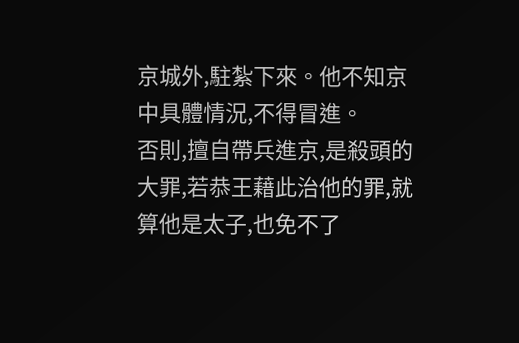京城外,駐紮下來。他不知京中具體情況,不得冒進。
否則,擅自帶兵進京,是殺頭的大罪,若恭王藉此治他的罪,就算他是太子,也免不了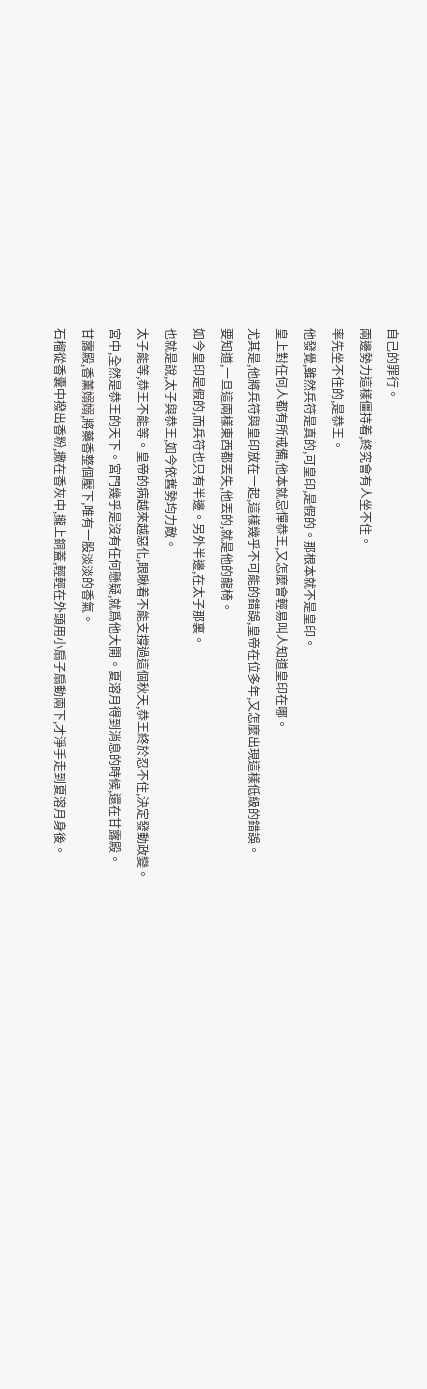自己的罪行。
兩邊勢力這樣僵持着,終究會有人坐不住。
率先坐不住的,是恭王。
他發覺,雖然兵符是真的,可皇印,是假的。那根本就不是皇印。
皇上對任何人都有所戒備,他本就忌憚恭王,又怎麼會輕易叫人知道皇印在哪。
尤其是,他將兵符與皇印放在一起,這樣幾乎不可能的錯誤,皇帝在位多年,又怎麼出現這樣低級的錯誤。
要知道,一旦這兩樣東西都丟失,他丟的,就是他的龍椅。
如今皇印是假的,而兵符也只有半邊。另外半邊,在太子那裏。
也就是說,太子與恭王,如今依舊勢均力敵。
太子能等,恭王不能等。皇帝的病越來越惡化,眼瞅着不能支撐過這個秋天,恭王終於忍不住,決定發動政變。
宮中,全然是恭王的天下。宮門幾乎是沒有任何懸疑,就爲他大開。夏溶月得到消息的時候,還在甘露殿。
甘露殿,香薰嫋嫋,將藥香整個壓下,唯有一股淡淡的香氣。
石榴從香囊中撥出香粉,撒在香灰中,攏上銅蓋,輕輕在外頭用小扇子扇動兩下,才淨手走到夏溶月身後。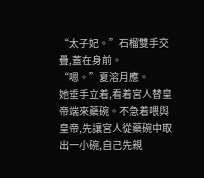“太子妃。”石榴雙手交疊,蓋在身前。
“嗯。”夏溶月應。
她垂手立着,看着宮人替皇帝端來藥碗。不急着喂與皇帝,先讓宮人從藥碗中取出一小碗,自己先親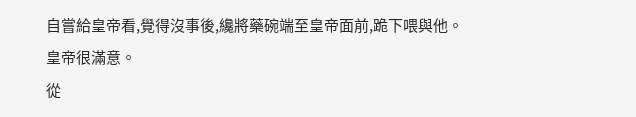自嘗給皇帝看,覺得沒事後,纔將藥碗端至皇帝面前,跪下喂與他。
皇帝很滿意。
從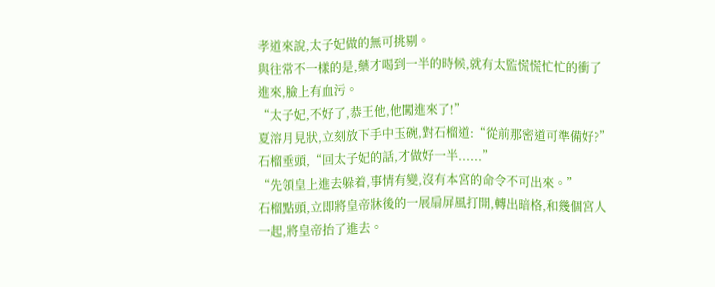孝道來說,太子妃做的無可挑剔。
與往常不一樣的是,藥才喝到一半的時候,就有太監慌慌忙忙的衝了進來,臉上有血污。
“太子妃,不好了,恭王他,他闖進來了!”
夏溶月見狀,立刻放下手中玉碗,對石榴道:“從前那密道可準備好?”
石榴垂頭,“回太子妃的話,才做好一半......”
“先領皇上進去躲着,事情有變,沒有本宮的命令不可出來。”
石榴點頭,立即將皇帝牀後的一展扇屏風打開,轉出暗格,和幾個宮人一起,將皇帝抬了進去。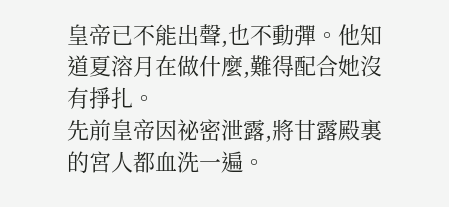皇帝已不能出聲,也不動彈。他知道夏溶月在做什麼,難得配合她沒有掙扎。
先前皇帝因祕密泄露,將甘露殿裏的宮人都血洗一遍。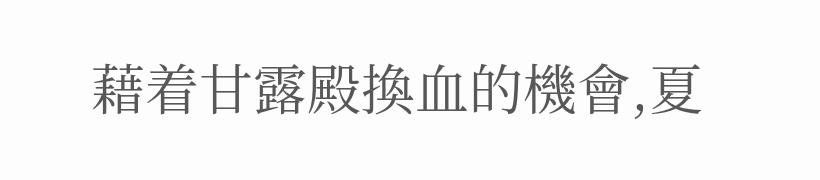藉着甘露殿換血的機會,夏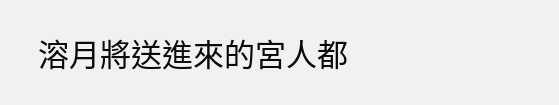溶月將送進來的宮人都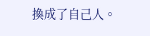換成了自己人。